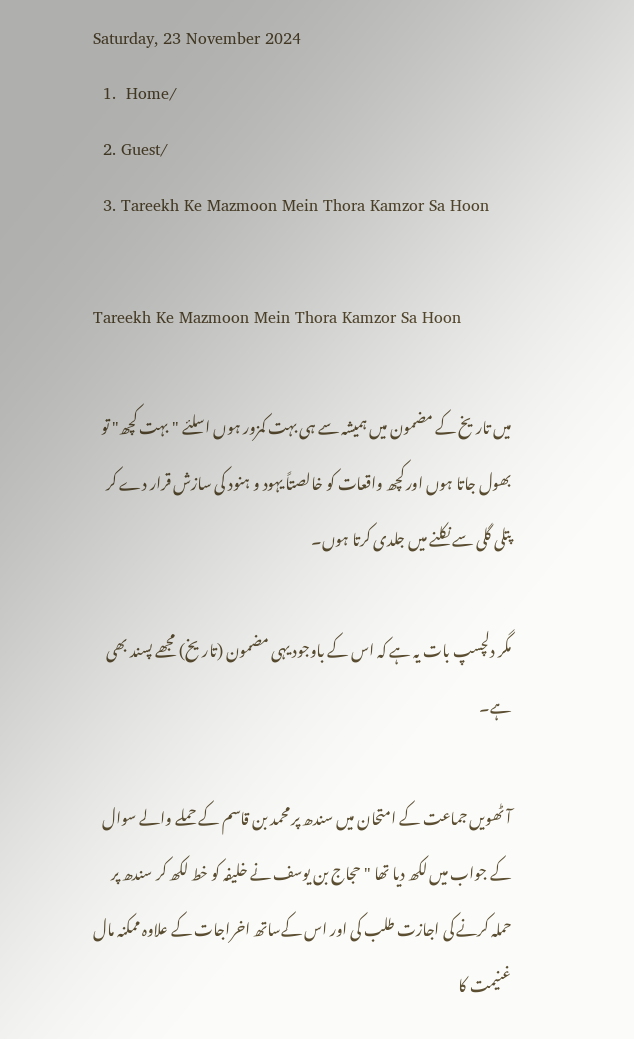Saturday, 23 November 2024
  1.  Home/
  2. Guest/
  3. Tareekh Ke Mazmoon Mein Thora Kamzor Sa Hoon

Tareekh Ke Mazmoon Mein Thora Kamzor Sa Hoon

میں تاریخ کے مضمون میں ہمیشہ سے ہی بہت کمزور ہوں اسلئے "بہت کچھ" تو بھول جاتا ہوں اور کچھ واقعات کو خالصتاً یہود و ہنود کی سازش قرار دے کر پتلی گلی سے نکلنے میں جلدی کرتا ہوں۔

مگر دلچسپ بات یہ ہے کہ اس کے باوجود یہی مضمون (تاریخ) مجھے پسند بھی ہے۔

آٹھویں جماعت کے امتحان میں سندھ پر محمد بن قاسم کے حملے والے سوال کے جواب میں لکھ دیا تھا "حجاج بن یوسف نے خلیفہ کو خط لکھ کر سندھ پر حملہ کرنے کی اجازت طلب کی اور اس کےساتھ اخراجات کے علاوہ ممکنہ مال غنیمت کا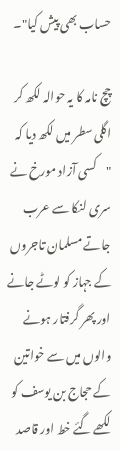حساب بھی پیش کیا"۔

چچ نامہ کا یہ حوالہ لکھ کر اگلی سطر میں لکھ دیا کہ "کسی آزاد مورخ نے سری لنکا سے عرب جاتے مسلمان تاجروں کے جہاز کو لوٹے جانے اور پھر گرفتار ہونے والوں میں سے خواتین کے حجاج بن یوسف کو لکھے گئے خط اور قاصد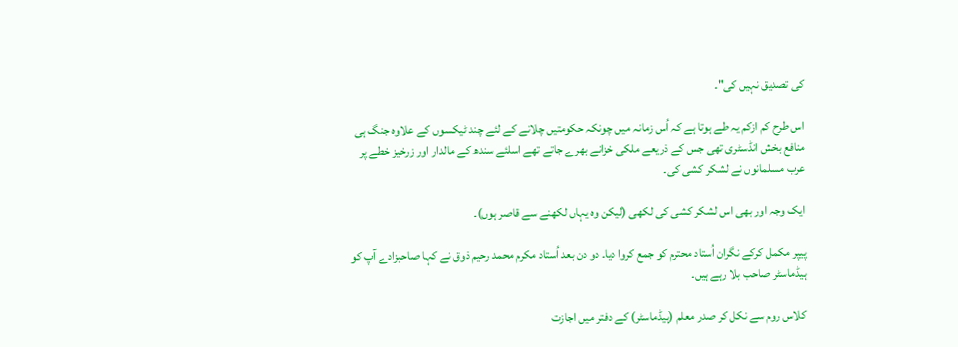کی تصدیق نہیں کی"۔

اس طرح کم ازکم یہ طے ہوتا ہے کہ اُس زمانہ میں چونکہ حکومتیں چلانے کے لئے چند ٹیکسوں کے علاوہ جنگ ہی منافع بخش انڈسٹری تھی جس کے ذریعے ملکی خزانے بھرے جاتے تھے اسلئے سندھ کے مالدار اور زرخیز خطے پر عرب مسلمانوں نے لشکر کشی کی۔

ایک وجہ اور بھی اس لشکر کشی کی لکھی (لیکن وہ یہاں لکھنے سے قاصر ہوں)۔

پیپر مکمل کرکے نگران اُستاد محترم کو جمع کروا دیا۔ دو دن بعد اُستاد مکرم محمد رحیم ذوق نے کہا صاحبزادے آپ کو ہیڈماسٹر صاحب بلا رہے ہیں۔

کلاس روم سے نکل کر صدر معلم (ہیڈماسٹر) کے دفتر میں اجازت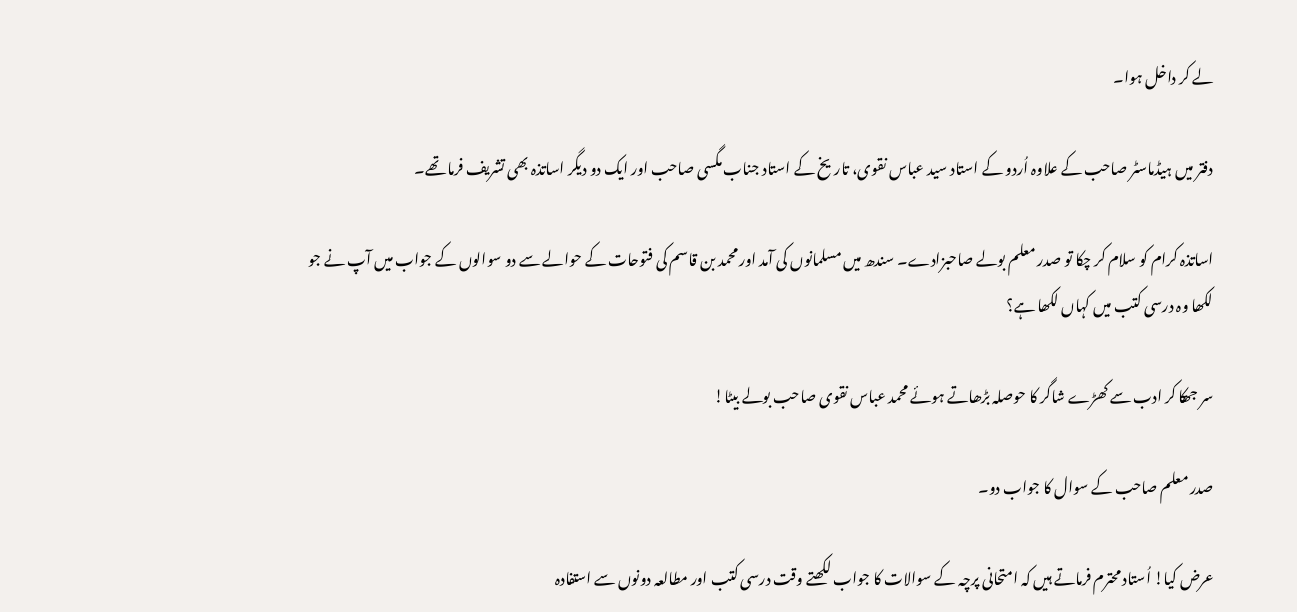لے کر داخل ہوا۔

دفتر میں ہیڈماسٹر صاحب کے علاوہ اُردو کے استاد سید عباس نقوی، تاریخ کے استاد جناب مگسی صاحب اور ایک دو دیگر اساتذہ بھی تشریف فرما تھے۔

اساتذہ کرام کو سلام کر چکا تو صدر معلم بولے صاحبزادے۔ سندھ میں مسلمانوں کی آمد اور محمد بن قاسم کی فتوحات کے حوالے سے دو سوالوں کے جواب میں آپ نے جو لکھا وہ درسی کتب میں کہاں لکھا ہے؟

سر جھکا کر ادب سے کھڑے شاگر کا حوصلہ بڑھاتے ہوئے محمد عباس نقوی صاحب بولے بیٹا!

صدر معلم صاحب کے سوال کا جواب دو۔

عرض کیا! اُستاد محترم فرماتے ہیں کہ امتحانی پرچہ کے سوالات کا جواب لکھتے وقت درسی کتب اور مطالعہ دونوں سے استفادہ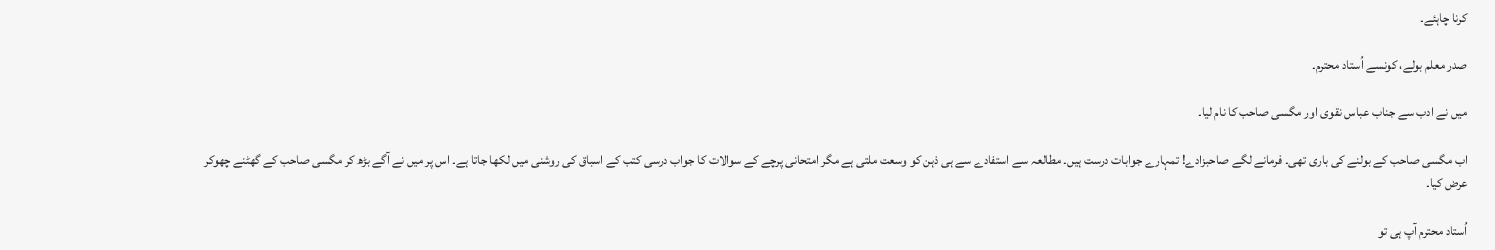کرنا چاہئے۔

صدر معلم بولے، کونسے اُستاد محترم۔

میں نے ادب سے جناب عباس نقوی اور مگسی صاحب کا نام لیا۔

اب مگسی صاحب کے بولنے کی باری تھی۔ فرمانے لگے صاحبزادے! تمہارے جوابات درست ہیں۔ مطالعہ سے استفادے سے ہی ذہن کو وسعت ملتی ہے مگر امتحانی پرچے کے سوالات کا جواب درسی کتب کے اسباق کی روشنی میں لکھا جاتا ہے۔ اس پر میں نے آگے بڑھ کر مگسی صاحب کے گھٹنے چھوکر عرض کیا۔

اُستاد محترم آپ ہی تو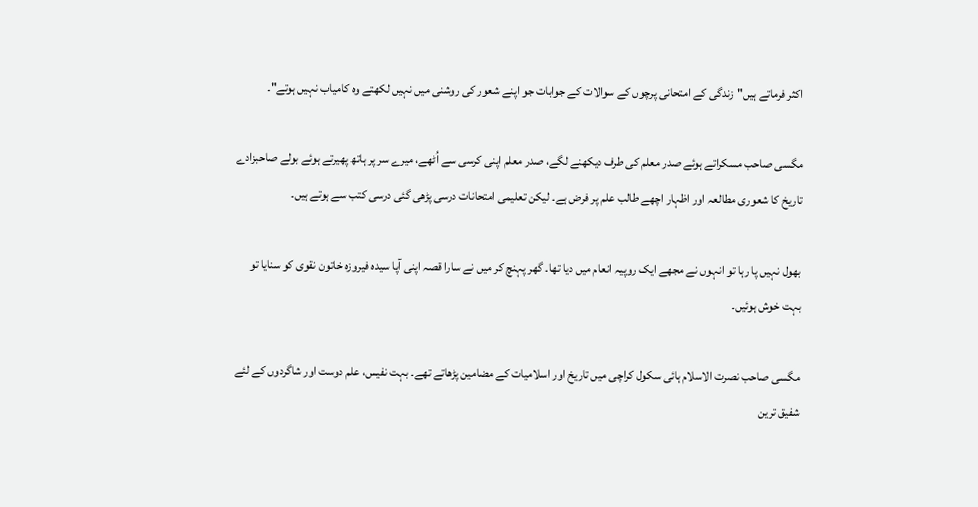اکثر فرماتے ہیں"زندگی کے امتحانی پرچوں کے سوالات کے جوابات جو اپنے شعور کی روشنی میں نہیں لکھتے وہ کامیاب نہیں ہوتے"۔

مگسی صاحب مسکراتے ہوئے صدر معلم کی طرف دیکھنے لگے، صدر معلم اپنی کرسی سے اُٹھے، میرے سر پر ہاتھ پھیرتے ہوئے بولے صاحبزادے تاریخ کا شعوری مطالعہ اور اظہار اچھے طالب علم پر فرض ہے۔ لیکن تعلیمی امتحانات درسی پڑھی گئی درسی کتب سے ہوتے ہیں۔

بھول نہیں پا رہا تو انہوں نے مجھے ایک روپیہ انعام میں دیا تھا۔ گھر پہنچ کر میں نے سارا قصہ اپنی آپا سیدہ فیروزہ خاتون نقوی کو سنایا تو بہت خوش ہوئیں۔

مگسی صاحب نصرت الاسلام ہائی سکول کراچی میں تاریخ اور اسلامیات کے مضامین پڑھاتے تھے۔ بہت نفیس، علم دوست اور شاگردوں کے لئے شفیق ترین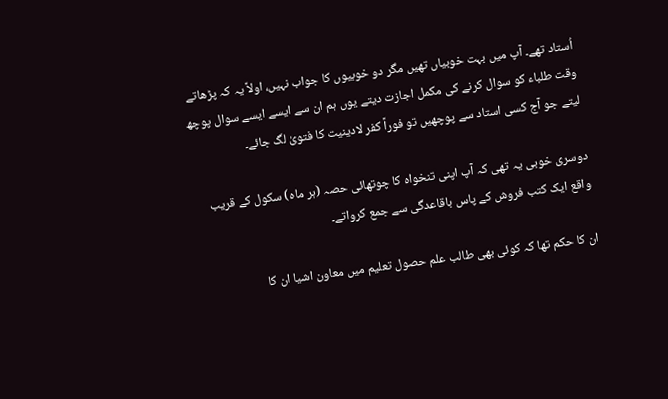اُستاد تھے۔ آپ میں بہت خوبیاں تھیں مگر دو خوبیوں کا جواب نہیں، اولاً یہ کہ پڑھاتے وقت طلباء کو سوال کرنے کی مکمل اجازت دیتے یوں ہم ان سے ایسے ایسے سوال پوچھ لیتے جو آج کسی استاد سے پوچھیں تو فوراً کفر لادینیت کا فتویٰ لگ جائے۔

دوسری خوبی یہ تھی کہ آپ اپنی تنخواہ کا چوتھائی حصہ (ہر ماہ) سکول کے قریب واقع ایک کتب فروش کے پاس باقاعدگی سے جمع کرواتے۔

ان کا حکم تھا کہ کوئی بھی طالب علم حصول تعلیم میں معاون اشیا ان کا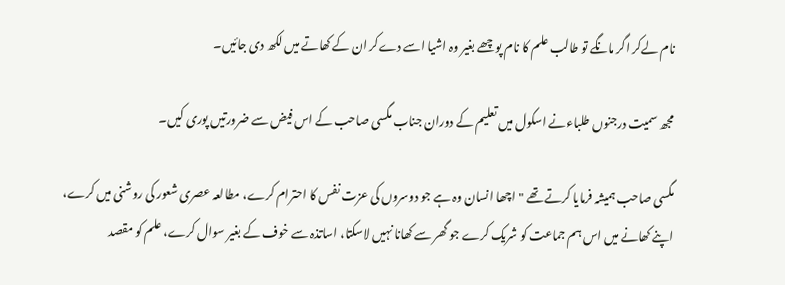نام لےکر اگر مانگے تو طالب علم کا نام پوچھے بغیر وہ اشیا اسے دےکر ان کے کھاتے میں لکھ دی جائیں۔

مجھ سمیت درجنوں طلباءنے اسکول میں تعلیم کے دوران جناب مگسی صاحب کے اس فیض سے ضرورتیں پوری کیں۔

مگسی صاحب ہمیشہ فرمایا کرتے تھے "اچھا انسان وہ ہے جو دوسروں کی عزت نفس کا احترام کرے، مطالعہ عصری شعور کی روشنی میں کرے، اپنے کھانے میں اس ہم جماعت کو شریک کرے جو گھر سے کھانا نہیں لاسکتا، اساتذہ سے خوف کے بغیر سوال کرے، علم کو مقصد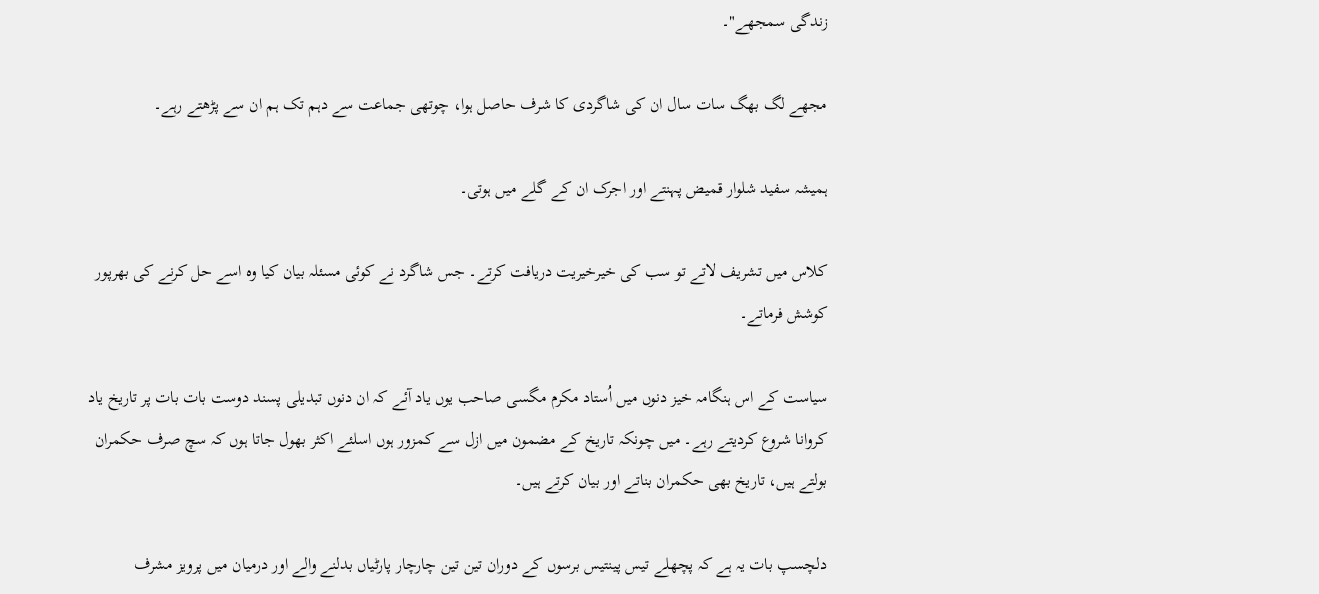زندگی سمجھے"۔

مجھے لگ بھگ سات سال ان کی شاگردی کا شرف حاصل ہوا، چوتھی جماعت سے دہم تک ہم ان سے پڑھتے رہے۔

ہمیشہ سفید شلوار قمیض پہنتے اور اجرک ان کے گلے میں ہوتی۔

کلاس میں تشریف لاتے تو سب کی خیرخیریت دریافت کرتے۔ جس شاگرد نے کوئی مسئلہ بیان کیا وہ اسے حل کرنے کی بھرپور کوشش فرماتے۔

سیاست کے اس ہنگامہ خیز دنوں میں اُستاد مکرم مگسی صاحب یوں یاد آئے کہ ان دنوں تبدیلی پسند دوست بات بات پر تاریخ یاد کروانا شروع کردیتے رہے۔ میں چونکہ تاریخ کے مضمون میں ازل سے کمزور ہوں اسلئے اکثر بھول جاتا ہوں کہ سچ صرف حکمران بولتے ہیں، تاریخ بھی حکمران بناتے اور بیان کرتے ہیں۔

دلچسپ بات یہ ہے کہ پچھلے تیس پینتیس برسوں کے دوران تین تین چارچار پارٹیاں بدلنے والے اور درمیان میں پرویز مشرف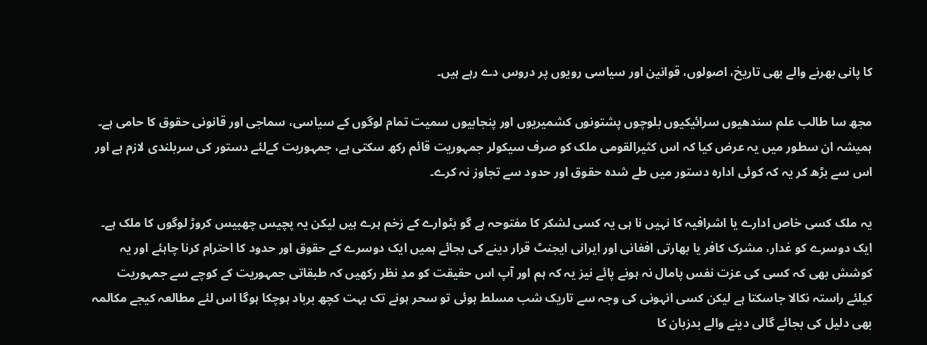کا پانی بھرنے والے بھی تاریخ، اصولوں، قوانین اور سیاسی رویوں پر دروس دے رہے ہیں۔

مجھ سا طالب علم سندھیوں سرائیکیوں بلوچوں پشتونوں کشمیریوں اور پنجابیوں سمیت تمام لوگوں کے سیاسی، سماجی اور قانونی حقوق کا حامی ہے۔ ہمیشہ ان سطور میں یہ عرض کیا کہ اس کثیرالقومی ملک کو صرف سیکولر جمہوریت قائم رکھ سکتی ہے، جمہوریت کےلئے دستور کی سربلندی لازم ہے اور اس سے بڑھ کر یہ کہ کوئی ادارہ دستور میں طے شدہ حقوق اور حدود سے تجاوز نہ کرے۔

یہ ملک کسی خاص ادارے یا اشرافیہ کا نہیں نا ہی یہ کسی لشکر کا مفتوحہ ہے گو بٹوارے کے زخم ہرے ہیں لیکن یہ پچیس چھبیس کروڑ لوگوں کا ملک ہے۔ ایک دوسرے کو غدار، مشرک کافر یا بھارتی افغانی اور ایرانی ایجنٹ قرار دینے کی بجائے ہمیں ایک دوسرے کے حقوق اور حدود کا احترام کرنا چاہئے اور یہ کوشش بھی کہ کسی کی عزت نفس پامال نہ ہونے پائے نیز یہ کہ ہم اور آپ اس حقیقت کو مدِ نظر رکھیں کہ طبقاتی جمہوریت کے کوچے سے جمہوریت کیلئے راستہ نکالا جاسکتا ہے لیکن کسی انہونی کی وجہ سے تاریک شب مسلط ہوئی تو سحر ہونے تک بہت کچھ برباد ہوچکا ہوگا اس لئے مطالعہ کیجے مکالمہ بھی دلیل کی بجائے گالی دینے والے بدزبان کا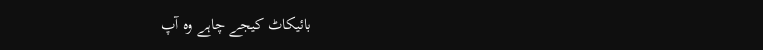بائیکاٹ کیجے چاہے وہ آپ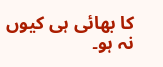کا بھائی ہی کیوں نہ ہو۔